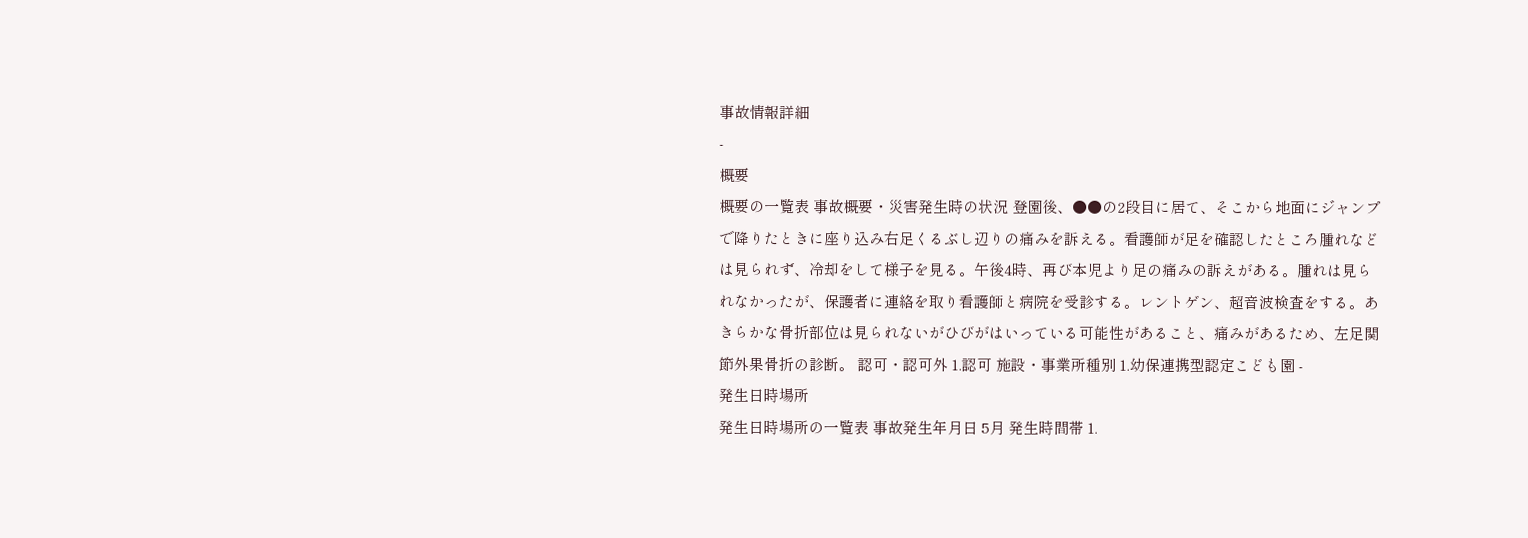事故情報詳細
-
概要
概要の一覧表 事故概要・災害発生時の状況 登園後、●●の2段目に居て、そこから地面にジャンプで降りたときに座り込み右足くるぶし辺りの痛みを訴える。看護師が足を確認したところ腫れなどは見られず、冷却をして様子を見る。午後4時、再び本児より足の痛みの訴えがある。腫れは見られなかったが、保護者に連絡を取り看護師と病院を受診する。レントゲン、超音波検査をする。あきらかな骨折部位は見られないがひびがはいっている可能性があること、痛みがあるため、左足関節外果骨折の診断。 認可・認可外 1.認可 施設・事業所種別 1.幼保連携型認定こども園 -
発生日時場所
発生日時場所の一覧表 事故発生年月日 5月 発生時間帯 1.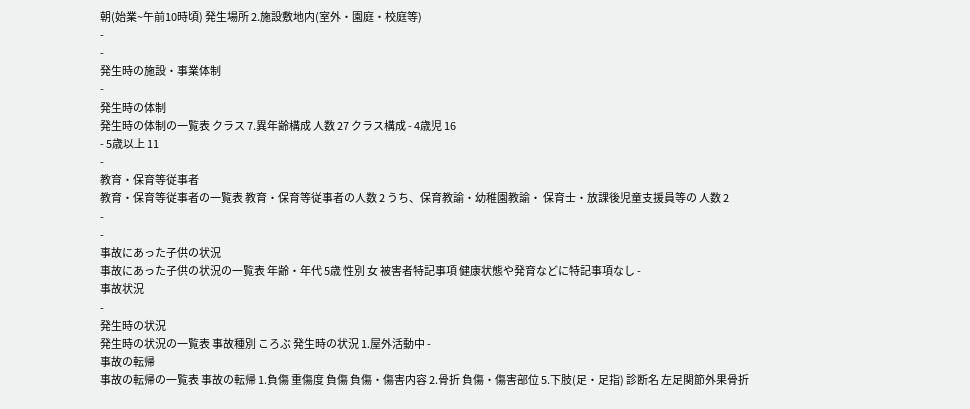朝(始業~午前10時頃) 発生場所 2.施設敷地内(室外・園庭・校庭等)
-
-
発生時の施設・事業体制
-
発生時の体制
発生時の体制の一覧表 クラス 7.異年齢構成 人数 27 クラス構成 - 4歳児 16
- 5歳以上 11
-
教育・保育等従事者
教育・保育等従事者の一覧表 教育・保育等従事者の人数 2 うち、保育教諭・幼稚園教諭・ 保育士・放課後児童支援員等の 人数 2
-
-
事故にあった子供の状況
事故にあった子供の状況の一覧表 年齢・年代 5歳 性別 女 被害者特記事項 健康状態や発育などに特記事項なし -
事故状況
-
発生時の状況
発生時の状況の一覧表 事故種別 ころぶ 発生時の状況 1.屋外活動中 -
事故の転帰
事故の転帰の一覧表 事故の転帰 1.負傷 重傷度 負傷 負傷・傷害内容 2.骨折 負傷・傷害部位 5.下肢(足・足指) 診断名 左足関節外果骨折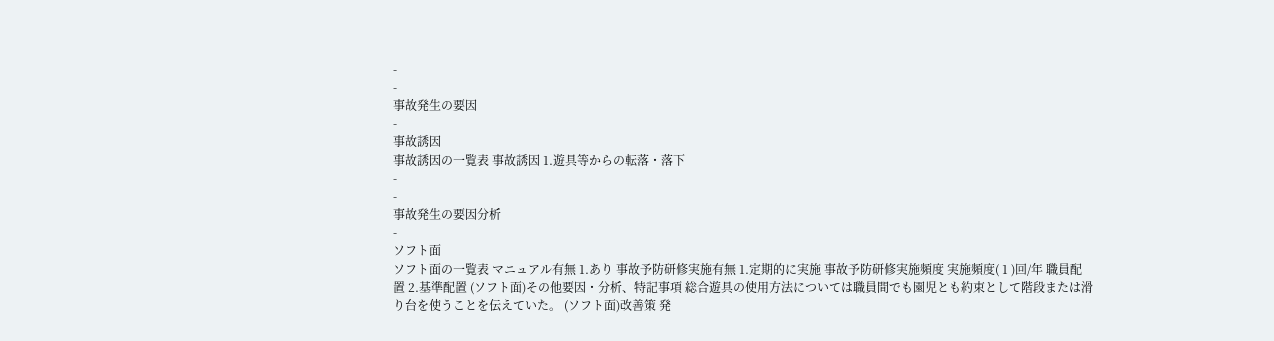-
-
事故発生の要因
-
事故誘因
事故誘因の一覧表 事故誘因 1.遊具等からの転落・落下
-
-
事故発生の要因分析
-
ソフト面
ソフト面の一覧表 マニュアル有無 1.あり 事故予防研修実施有無 1.定期的に実施 事故予防研修実施頻度 実施頻度( 1 )回/年 職員配置 2.基準配置 (ソフト面)その他要因・分析、特記事項 総合遊具の使用方法については職員間でも園児とも約束として階段または滑り台を使うことを伝えていた。 (ソフト面)改善策 発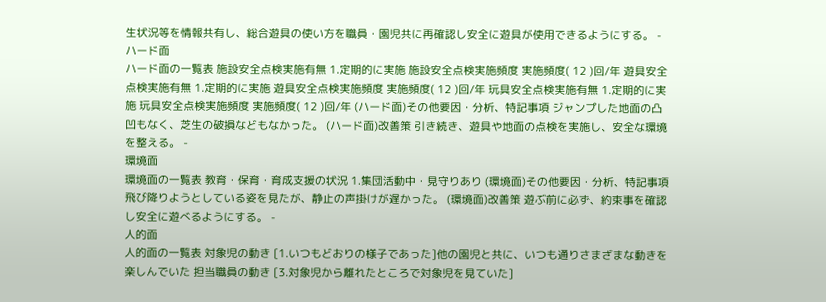生状況等を情報共有し、総合遊具の使い方を職員・園児共に再確認し安全に遊具が使用できるようにする。 -
ハード面
ハード面の一覧表 施設安全点検実施有無 1.定期的に実施 施設安全点検実施頻度 実施頻度( 12 )回/年 遊具安全点検実施有無 1.定期的に実施 遊具安全点検実施頻度 実施頻度( 12 )回/年 玩具安全点検実施有無 1.定期的に実施 玩具安全点検実施頻度 実施頻度( 12 )回/年 (ハード面)その他要因・分析、特記事項 ジャンプした地面の凸凹もなく、芝生の破損などもなかった。 (ハード面)改善策 引き続き、遊具や地面の点検を実施し、安全な環境を整える。 -
環境面
環境面の一覧表 教育・保育・育成支援の状況 1.集団活動中・見守りあり (環境面)その他要因・分析、特記事項 飛び降りようとしている姿を見たが、静止の声掛けが遅かった。 (環境面)改善策 遊ぶ前に必ず、約束事を確認し安全に遊べるようにする。 -
人的面
人的面の一覧表 対象児の動き [1.いつもどおりの様子であった]他の園児と共に、いつも通りさまざまな動きを楽しんでいた 担当職員の動き [3.対象児から離れたところで対象児を見ていた]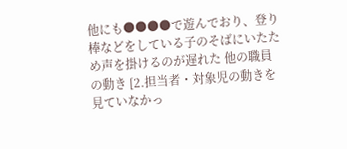他にも●●●●で遊んでおり、登り棒などをしている子のそばにいたため声を掛けるのが遅れた 他の職員の動き [2.担当者・対象児の動きを見ていなかっ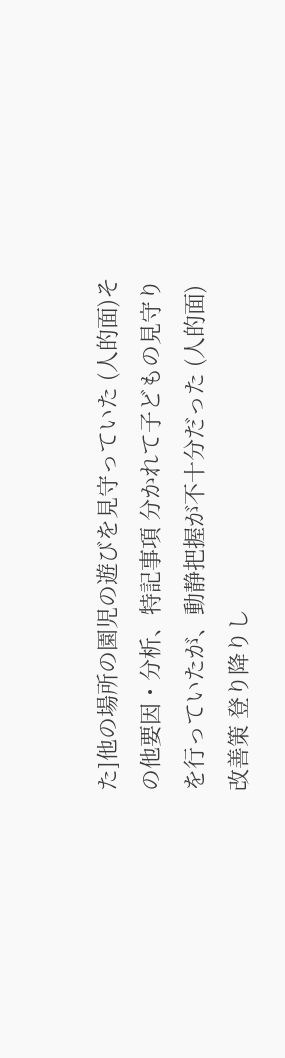た]他の場所の園児の遊びを見守っていた (人的面)その他要因・分析、特記事項 分かれて子どもの見守りを行っていたが、動静把握が不十分だった (人的面)改善策 登り降りし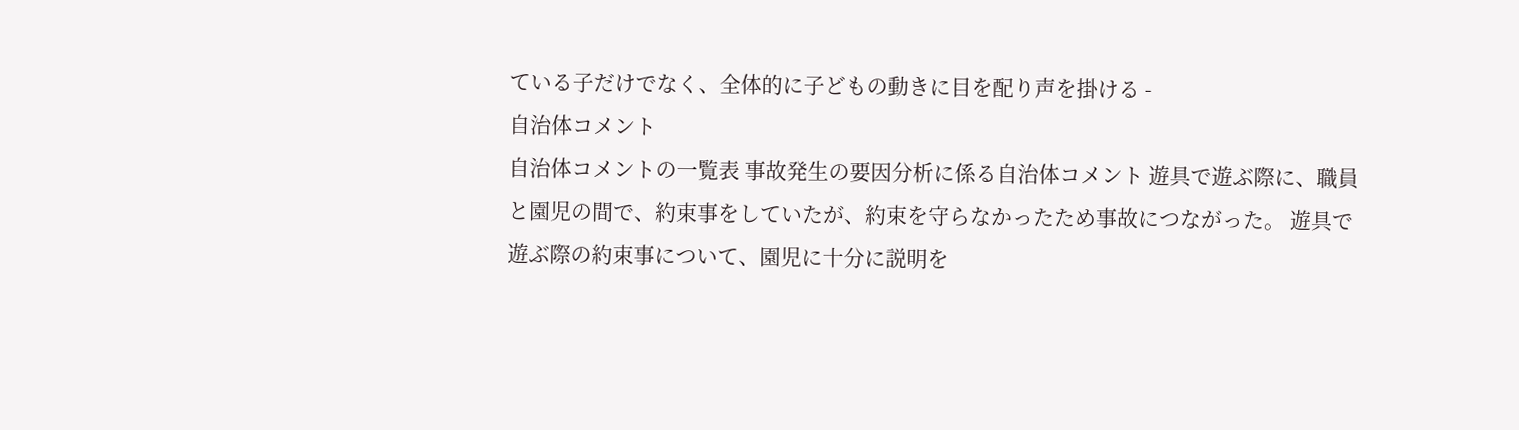ている子だけでなく、全体的に子どもの動きに目を配り声を掛ける -
自治体コメント
自治体コメントの一覧表 事故発生の要因分析に係る自治体コメント 遊具で遊ぶ際に、職員と園児の間で、約束事をしていたが、約束を守らなかったため事故につながった。 遊具で遊ぶ際の約束事について、園児に十分に説明を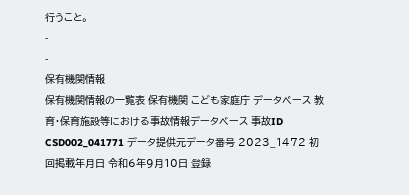行うこと。
-
-
保有機関情報
保有機関情報の一覧表 保有機関 こども家庭庁 データベース 教育・保育施設等における事故情報データベース 事故ID CSD002_041771 データ提供元データ番号 2023_1472 初回掲載年月日 令和6年9月10日 登録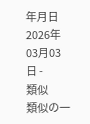年月日 2026年03月03日 -
類似
類似の一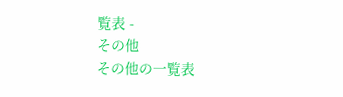覧表 -
その他
その他の一覧表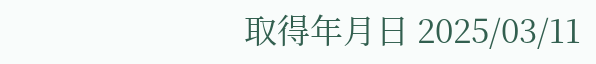取得年月日 2025/03/11